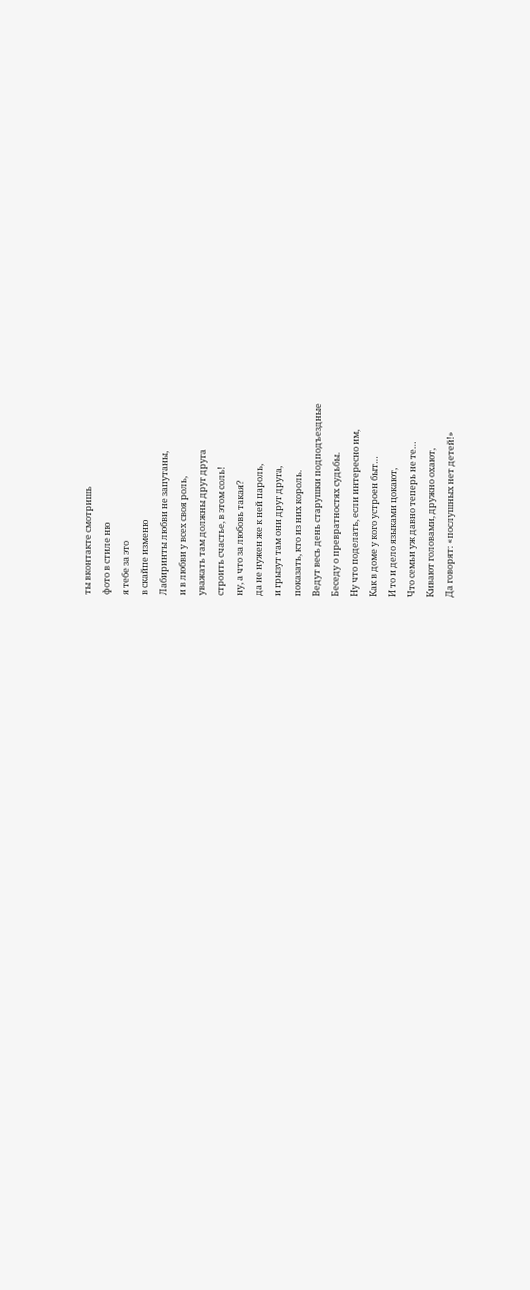ты вконтакте смотришь
фото в стиле ню
я тебе за это
в скайпе изменю
Лабиринты любви не запутаны,
и в любви у всех своя роль,
уважать там должны друг друга
строить счастье, в этом соль!
ну, а что за любовь такая?
да не нужен же к ней пароль,
и грызут там они друг друга,
показать, кто из них король.
Ведут весь день старушки подподъездные
Беседу о превратностях судьбы.
Ну что поделать, если интересно им,
Как в доме у кого устроен быт…
И то и дело языками цокают,
Что семьи уж давно теперь не те…
Кивают головами, дружно охают,
Да говорят: «послушных нет детей!»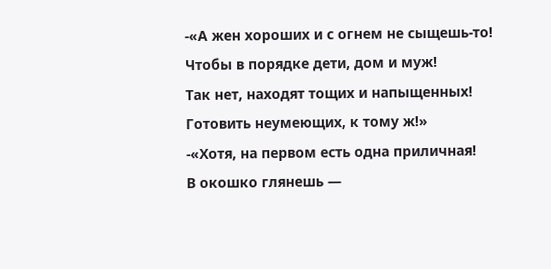-«А жен хороших и с огнем не сыщешь-то!
Чтобы в порядке дети, дом и муж!
Так нет, находят тощих и напыщенных!
Готовить неумеющих, к тому ж!»
-«Хотя, на первом есть одна приличная!
В окошко глянешь —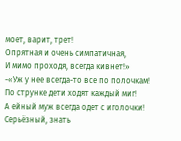моет, варит, трет!
Опрятная и очень симпатичная,
И мимо проходя, всегда кивнет!»
-«Уж у нее всегда-то все по полочкам!
По струнке дети ходят каждый миг!
А ейный муж всегда одет с иголочки!
Серьёзный, знать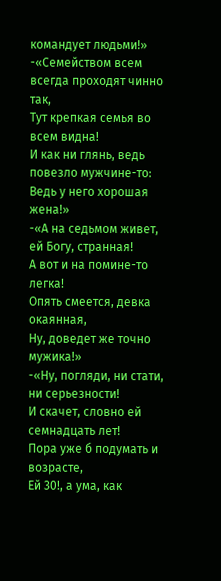командует людьми!»
-«Семейством всем всегда проходят чинно так,
Тут крепкая семья во всем видна!
И как ни глянь, ведь повезло мужчине-то:
Ведь у него хорошая жена!»
-«А на седьмом живет, ей Богу, странная!
А вот и на помине-то легка!
Опять смеется, девка окаянная,
Ну, доведет же точно мужика!»
-«Ну, погляди, ни стати, ни серьезности!
И скачет, словно ей семнадцать лет!
Пора уже б подумать и возрасте,
Ей 30!, а ума, как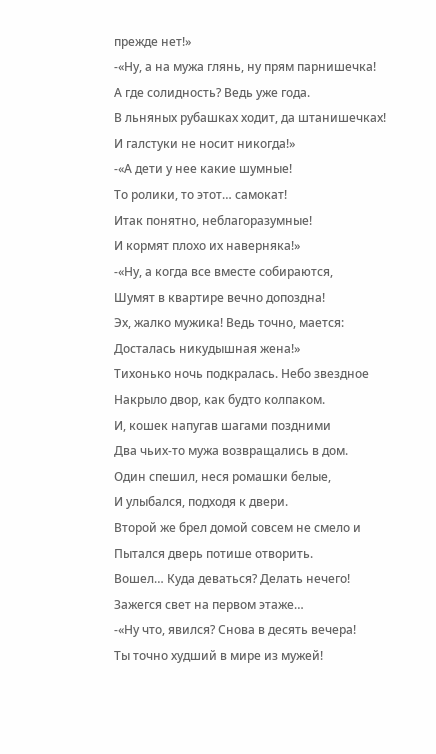прежде нет!»
-«Ну, а на мужа глянь, ну прям парнишечка!
А где солидность? Ведь уже года.
В льняных рубашках ходит, да штанишечках!
И галстуки не носит никогда!»
-«А дети у нее какие шумные!
То ролики, то этот… самокат!
Итак понятно, неблагоразумные!
И кормят плохо их наверняка!»
-«Ну, а когда все вместе собираются,
Шумят в квартире вечно допоздна!
Эх, жалко мужика! Ведь точно, мается:
Досталась никудышная жена!»
Тихонько ночь подкралась. Небо звездное
Накрыло двор, как будто колпаком.
И, кошек напугав шагами поздними
Два чьих-то мужа возвращались в дом.
Один спешил, неся ромашки белые,
И улыбался, подходя к двери.
Второй же брел домой совсем не смело и
Пытался дверь потише отворить.
Вошел… Куда деваться? Делать нечего!
Зажегся свет на первом этаже…
-«Ну что, явился? Снова в десять вечера!
Ты точно худший в мире из мужей!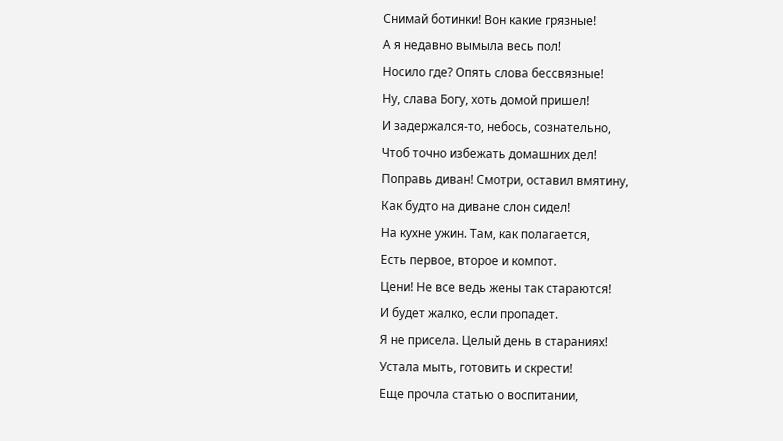Снимай ботинки! Вон какие грязные!
А я недавно вымыла весь пол!
Носило где? Опять слова бессвязные!
Ну, слава Богу, хоть домой пришел!
И задержался-то, небось, сознательно,
Чтоб точно избежать домашних дел!
Поправь диван! Смотри, оставил вмятину,
Как будто на диване слон сидел!
На кухне ужин. Там, как полагается,
Есть первое, второе и компот.
Цени! Не все ведь жены так стараются!
И будет жалко, если пропадет.
Я не присела. Целый день в стараниях!
Устала мыть, готовить и скрести!
Еще прочла статью о воспитании,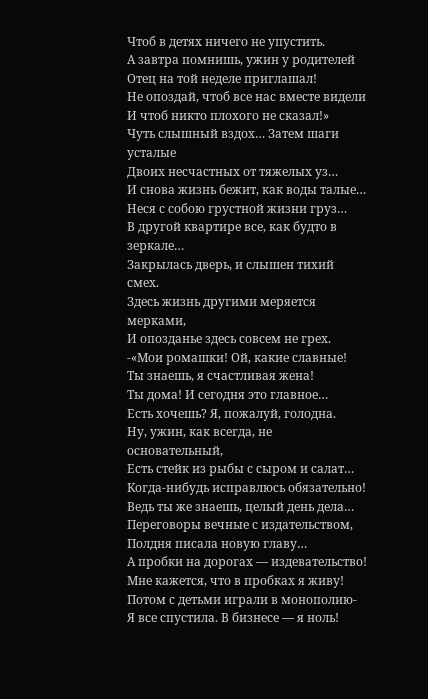Чтоб в детях ничего не упустить.
А завтра помнишь, ужин у родителей
Отец на той неделе приглашал!
Не опоздай, чтоб все нас вместе видели
И чтоб никто плохого не сказал!»
Чуть слышный вздох… Затем шаги усталые
Двоих несчастных от тяжелых уз…
И снова жизнь бежит, как воды талые…
Неся с собою грустной жизни груз…
В другой квартире все, как будто в зеркале…
Закрылась дверь, и слышен тихий смех.
Здесь жизнь другими меряется мерками,
И опозданье здесь совсем не грех.
-«Мои ромашки! Ой, какие славные!
Ты знаешь, я счастливая жена!
Ты дома! И сегодня это главное…
Есть хочешь? Я, пожалуй, голодна.
Ну, ужин, как всегда, не основательный,
Есть стейк из рыбы с сыром и салат…
Когда-нибудь исправлюсь обязательно!
Ведь ты же знаешь, целый день дела…
Переговоры вечные с издательством,
Полдня писала новую главу…
А пробки на дорогах — издевательство!
Мне кажется, что в пробках я живу!
Потом с детьми играли в монополию-
Я все спустила. В бизнесе — я ноль!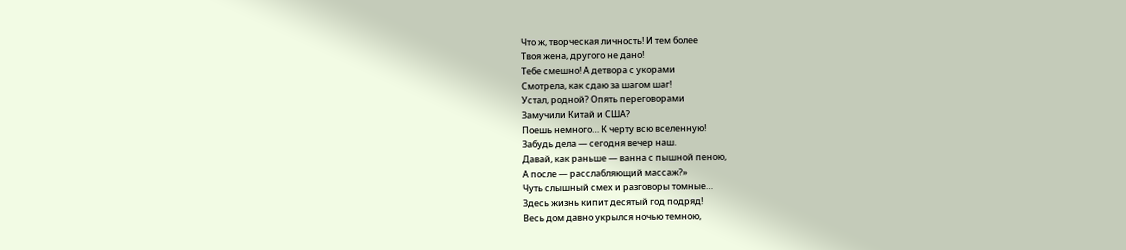Что ж, творческая личность! И тем более
Твоя жена, другого не дано!
Тебе смешно! А детвора с укорами
Смотрела, как сдаю за шагом шаг!
Устал, родной? Опять переговорами
Замучили Китай и США?
Поешь немного… К черту всю вселенную!
Забудь дела — сегодня вечер наш.
Давай, как раньше — ванна с пышной пеною,
А после — расслабляющий массаж?»
Чуть слышный смех и разговоры томные…
Здесь жизнь кипит десятый год подряд!
Весь дом давно укрылся ночью темною,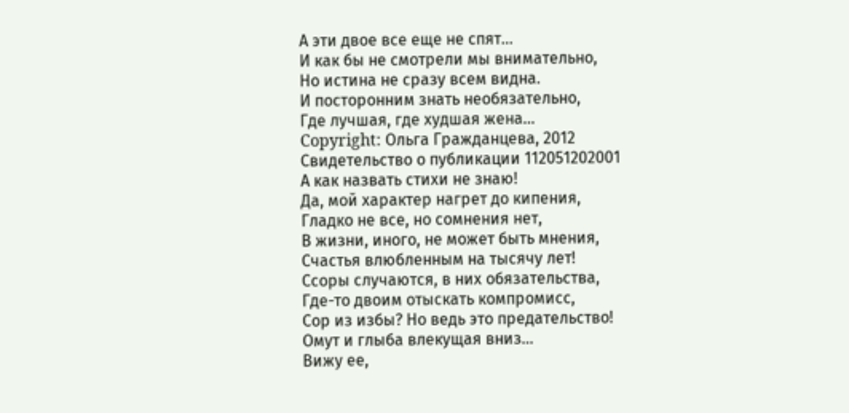А эти двое все еще не спят…
И как бы не смотрели мы внимательно,
Но истина не сразу всем видна.
И посторонним знать необязательно,
Где лучшая, где худшая жена…
Copyright: Ольга Гражданцева, 2012
Свидетельство о публикации 112051202001
А как назвать стихи не знаю!
Да, мой характер нагрет до кипения,
Гладко не все, но сомнения нет,
В жизни, иного, не может быть мнения,
Счастья влюбленным на тысячу лет!
Ссоры случаются, в них обязательства,
Где-то двоим отыскать компромисс,
Сор из избы? Но ведь это предательство!
Омут и глыба влекущая вниз…
Вижу ее,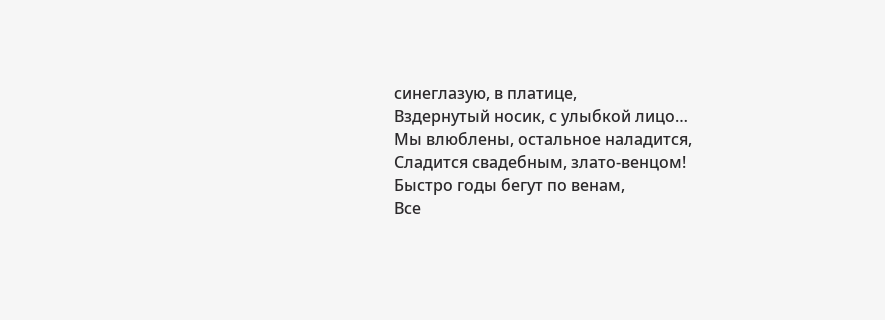синеглазую, в платице,
Вздернутый носик, с улыбкой лицо…
Мы влюблены, остальное наладится,
Сладится свадебным, злато-венцом!
Быстро годы бегут по венам,
Все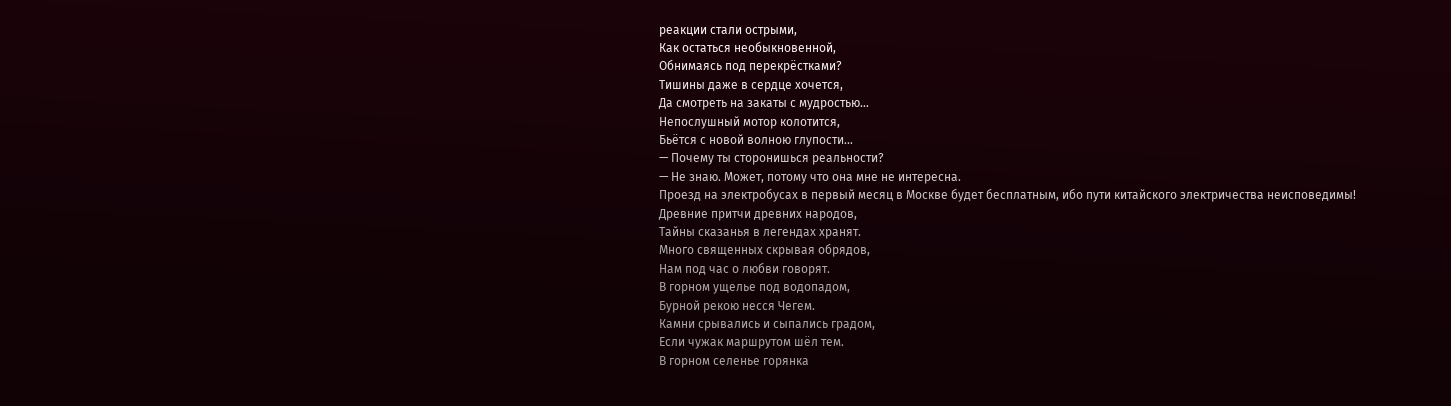реакции стали острыми,
Как остаться необыкновенной,
Обнимаясь под перекрёстками?
Тишины даже в сердце хочется,
Да смотреть на закаты с мудростью…
Непослушный мотор колотится,
Бьётся с новой волною глупости…
— Почему ты сторонишься реальности?
— Не знаю. Может, потому что она мне не интересна.
Проезд на электробусах в первый месяц в Москве будет бесплатным, ибо пути китайского электричества неисповедимы!
Древние притчи древних народов,
Тайны сказанья в легендах хранят.
Много священных скрывая обрядов,
Нам под час о любви говорят.
В горном ущелье под водопадом,
Бурной рекою несся Чегем.
Камни срывались и сыпались градом,
Если чужак маршрутом шёл тем.
В горном селенье горянка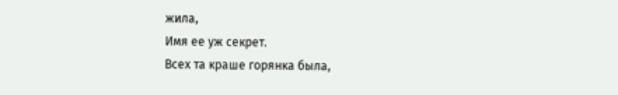жила,
Имя ее уж секрет.
Всех та краше горянка была,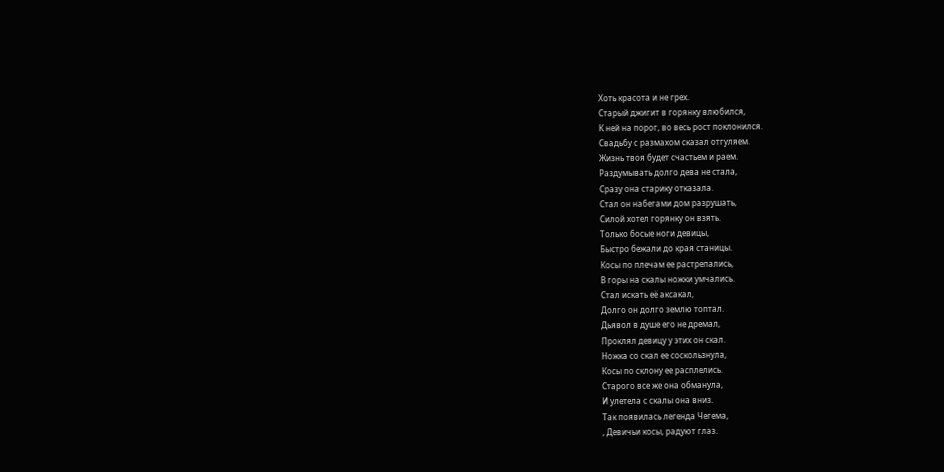Хоть красота и не грех.
Старый джигит в горянку влюбился,
К ней на порог, во весь рост поклонился.
Свадьбу с размахом сказал отгуляем.
Жизнь твоя будет счастьем и раем.
Раздумывать долго дева не стала,
Сразу она старику отказала.
Стал он набегами дом разрушать,
Силой хотел горянку он взять.
Только босые ноги девицы,
Быстро бежали до края станицы.
Косы по плечам ее растрепались,
В горы на скалы ножки умчались.
Стал искать её аксакал,
Долго он долго землю топтал.
Дьявол в душе его не дремал,
Проклял девицу у этих он скал.
Ножка со скал ее соскользнула,
Косы по склону ее расплелись.
Старого все же она обманула,
И улетела с скалы она вниз.
Так появилась легенда Чегема,
, Девичьи косы, радуют глаз.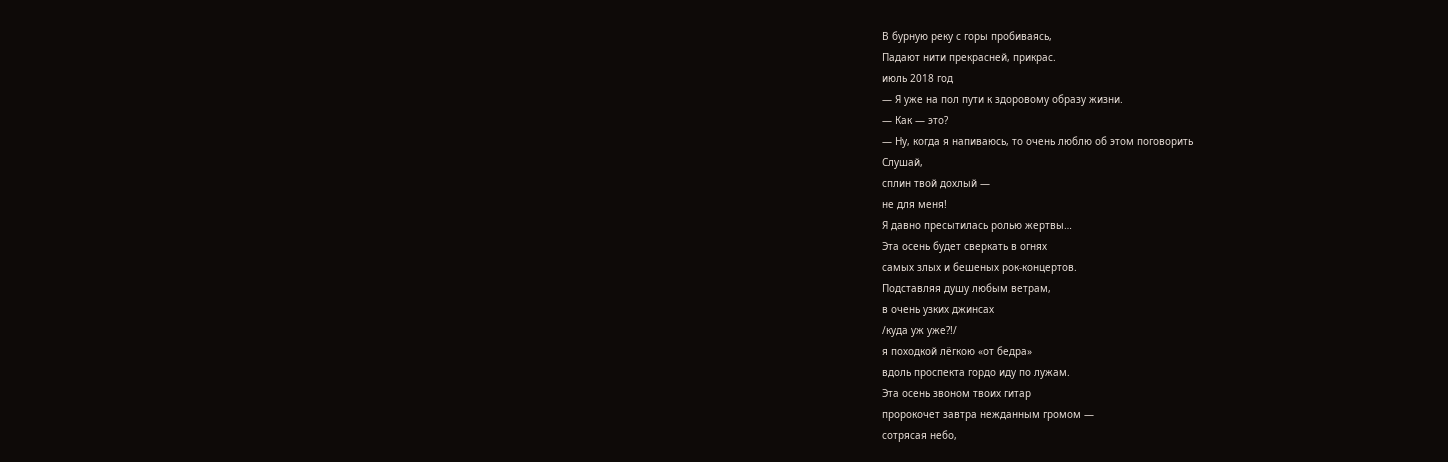В бурную реку с горы пробиваясь,
Падают нити прекрасней, прикрас.
июль 2018 год
— Я уже на пол пути к здоровому образу жизни.
— Как — это?
— Ну, когда я напиваюсь, то очень люблю об этом поговорить
Слушай,
сплин твой дохлый —
не для меня!
Я давно пресытилась ролью жертвы…
Эта осень будет сверкать в огнях
самых злых и бешеных рок-концертов.
Подставляя душу любым ветрам,
в очень узких джинсах
/куда уж уже?!/
я походкой лёгкою «от бедра»
вдоль проспекта гордо иду по лужам.
Эта осень звоном твоих гитар
пророкочет завтра нежданным громом —
сотрясая небо,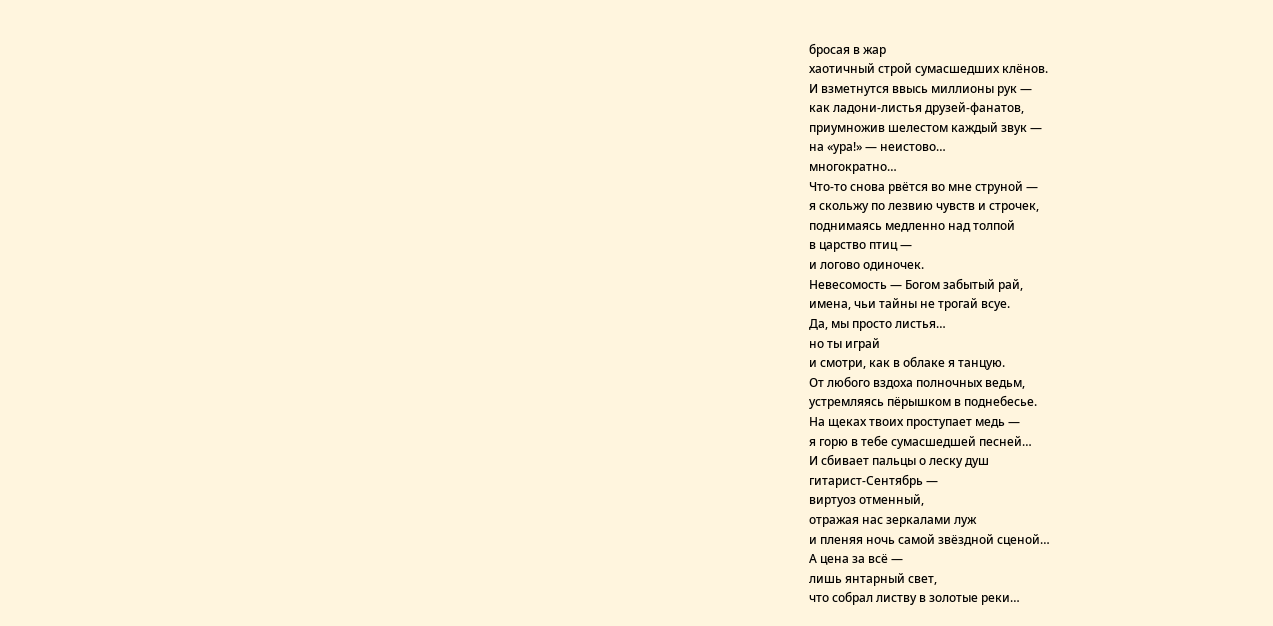бросая в жар
хаотичный строй сумасшедших клёнов.
И взметнутся ввысь миллионы рук —
как ладони-листья друзей-фанатов,
приумножив шелестом каждый звук —
на «ура!» — неистово…
многократно…
Что-то снова рвётся во мне струной —
я скольжу по лезвию чувств и строчек,
поднимаясь медленно над толпой
в царство птиц —
и логово одиночек.
Невесомость — Богом забытый рай,
имена, чьи тайны не трогай всуе.
Да, мы просто листья…
но ты играй
и смотри, как в облаке я танцую.
От любого вздоха полночных ведьм,
устремляясь пёрышком в поднебесье.
На щеках твоих проступает медь —
я горю в тебе сумасшедшей песней…
И сбивает пальцы о леску душ
гитарист-Сентябрь —
виртуоз отменный,
отражая нас зеркалами луж
и пленяя ночь самой звёздной сценой…
А цена за всё —
лишь янтарный свет,
что собрал листву в золотые реки…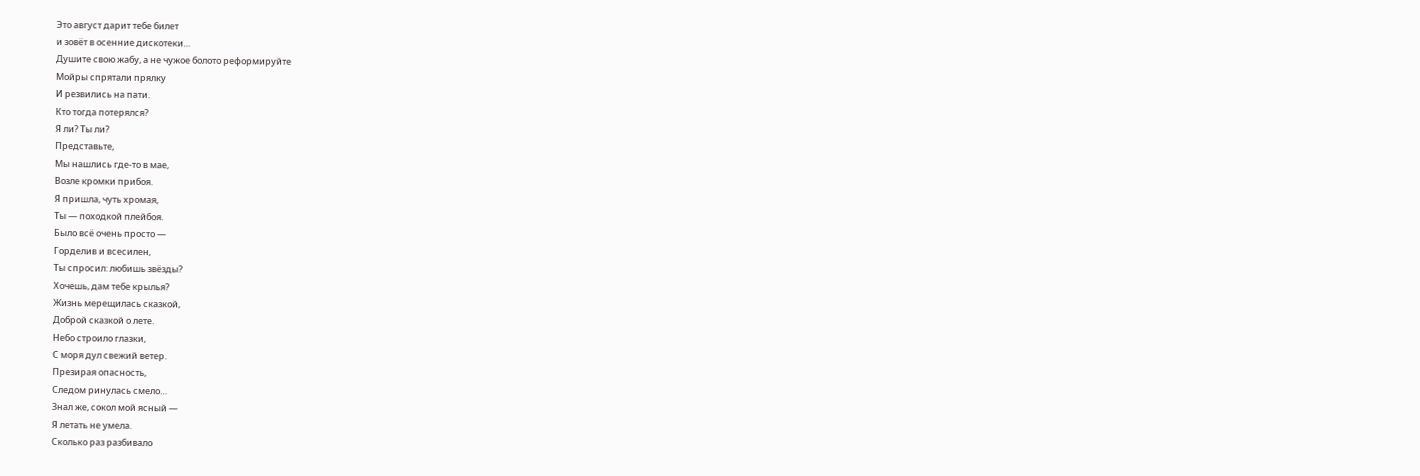Это август дарит тебе билет
и зовёт в осенние дискотеки…
Душите свою жабу, а не чужое болото реформируйте
Мойры спрятали прялку
И резвились на пати.
Кто тогда потерялся?
Я ли? Ты ли?
Представьте,
Мы нашлись где-то в мае,
Возле кромки прибоя.
Я пришла, чуть хромая,
Ты — походкой плейбоя.
Было всё очень просто —
Горделив и всесилен,
Ты спросил: любишь звёзды?
Хочешь, дам тебе крылья?
Жизнь мерещилась сказкой,
Доброй сказкой о лете.
Небо строило глазки,
С моря дул свежий ветер.
Презирая опасность,
Следом ринулась смело…
Знал же, сокол мой ясный —
Я летать не умела.
Сколько раз разбивало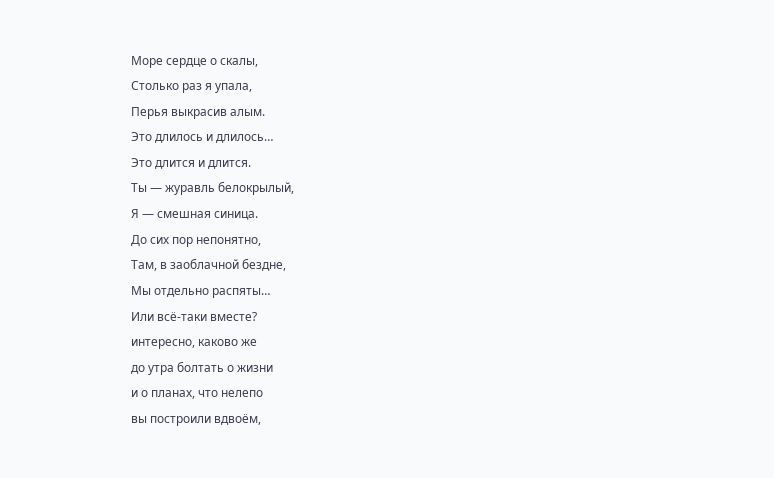Море сердце о скалы,
Столько раз я упала,
Перья выкрасив алым.
Это длилось и длилось…
Это длится и длится.
Ты — журавль белокрылый,
Я — смешная синица.
До сих пор непонятно,
Там, в заоблачной бездне,
Мы отдельно распяты…
Или всё-таки вместе?
интересно, каково же
до утра болтать о жизни
и о планах, что нелепо
вы построили вдвоём,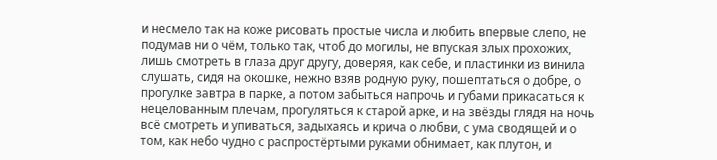и несмело так на коже рисовать простые числа и любить впервые слепо, не подумав ни о чём, только так, чтоб до могилы, не впуская злых прохожих, лишь смотреть в глаза друг другу, доверяя, как себе, и пластинки из винила слушать, сидя на окошке, нежно взяв родную руку, пошептаться о добре, о прогулке завтра в парке, а потом забыться напрочь и губами прикасаться к нецелованным плечам, прогуляться к старой арке, и на звёзды глядя на ночь всё смотреть и упиваться, задыхаясь и крича о любви, с ума сводящей и о том, как небо чудно с распростёртыми руками обнимает, как плутон, и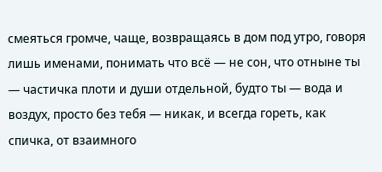смеяться громче, чаще, возвращаясь в дом под утро, говоря лишь именами, понимать что всё — не сон, что отныне ты — частичка плоти и души отдельной, будто ты — вода и воздух, просто без тебя — никак, и всегда гореть, как спичка, от взаимного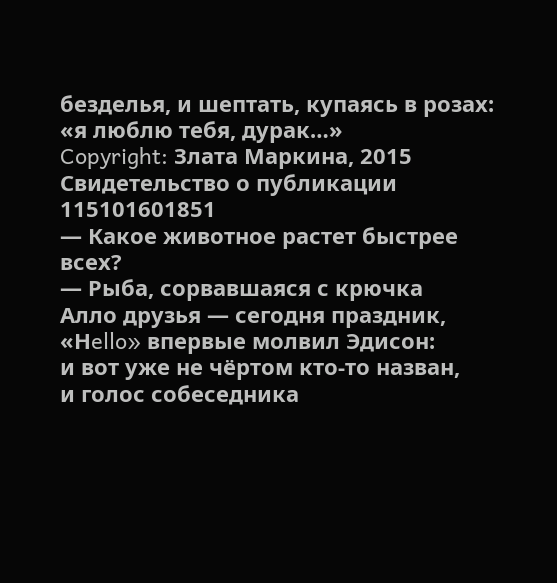безделья, и шептать, купаясь в розах:
«я люблю тебя, дурак…»
Copyright: Злата Маркина, 2015
Свидетельство о публикации 115101601851
— Какое животное растет быстрее всех?
— Рыба, сорвавшаяся с крючка
Алло друзья — сегодня праздник,
«Нello» впервые молвил Эдисон:
и вот уже не чёртом кто-то назван,
и голос собеседника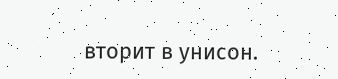вторит в унисон.